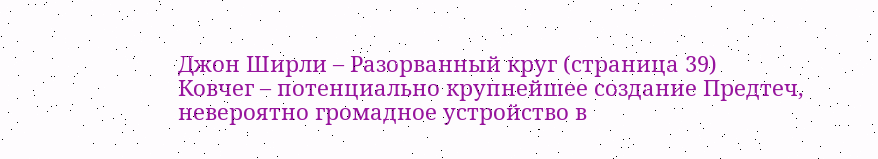Джон Ширли – Разорванный круг (страница 39)
Ковчег – потенциально крупнейшее создание Предтеч, невероятно громадное устройство в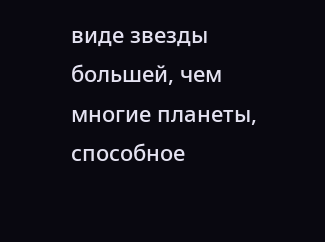виде звезды большей, чем многие планеты, способное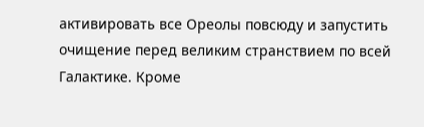активировать все Ореолы повсюду и запустить очищение перед великим странствием по всей Галактике. Кроме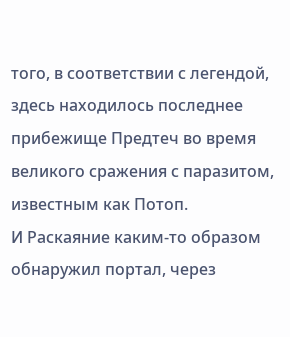того, в соответствии с легендой, здесь находилось последнее прибежище Предтеч во время великого сражения с паразитом, известным как Потоп.
И Раскаяние каким-то образом обнаружил портал, через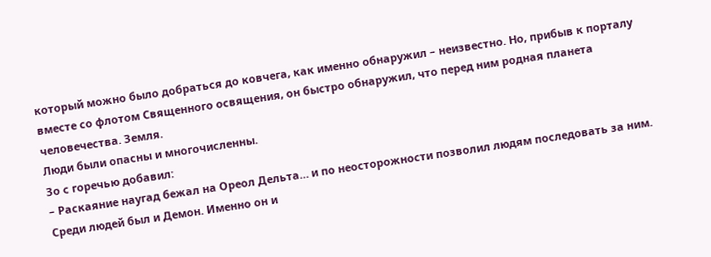который можно было добраться до ковчега, как именно обнаружил – неизвестно. Но, прибыв к порталу вместе со флотом Священного освящения, он быстро обнаружил, что перед ним родная планета человечества. Земля.
Люди были опасны и многочисленны.
Зо с горечью добавил:
– Раскаяние наугад бежал на Ореол Дельта… и по неосторожности позволил людям последовать за ним. Среди людей был и Демон. Именно он и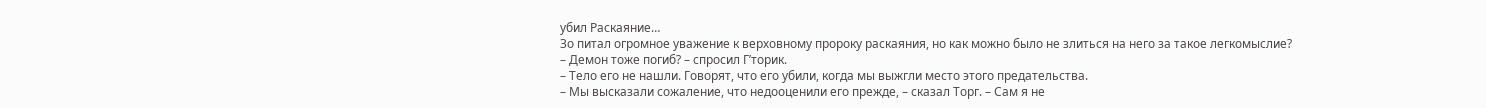убил Раскаяние…
Зо питал огромное уважение к верховному пророку раскаяния, но как можно было не злиться на него за такое легкомыслие?
– Демон тоже погиб? – спросил Г’торик.
– Тело его не нашли. Говорят, что его убили, когда мы выжгли место этого предательства.
– Мы высказали сожаление, что недооценили его прежде, – сказал Торг. – Сам я не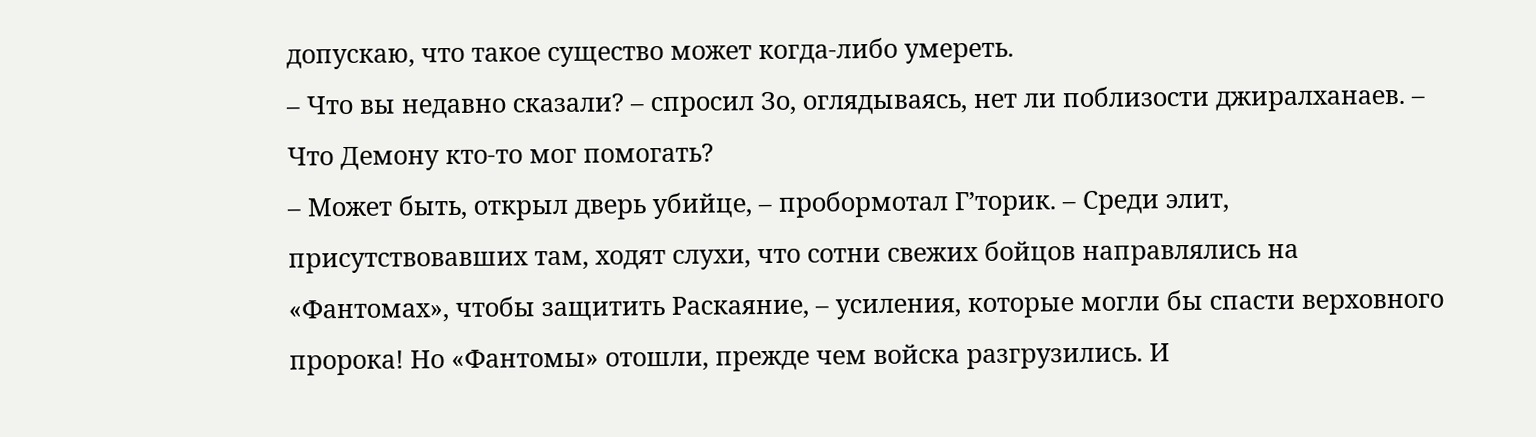допускаю, что такое существо может когда-либо умереть.
– Что вы недавно сказали? – спросил Зо, оглядываясь, нет ли поблизости джиралханаев. – Что Демону кто-то мог помогать?
– Может быть, открыл дверь убийце, – пробормотал Г’торик. – Среди элит, присутствовавших там, ходят слухи, что сотни свежих бойцов направлялись на «Фантомах», чтобы защитить Раскаяние, – усиления, которые могли бы спасти верховного пророка! Но «Фантомы» отошли, прежде чем войска разгрузились. И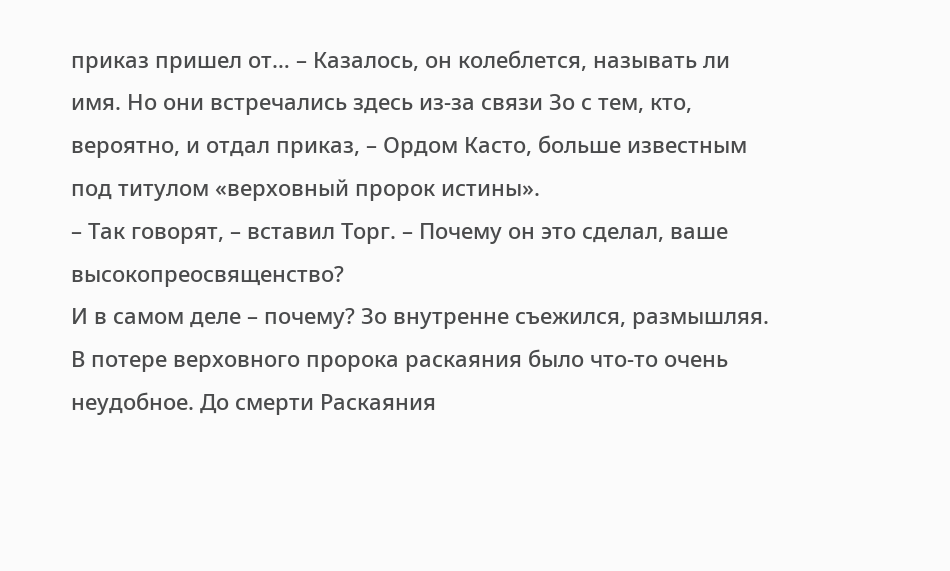приказ пришел от… – Казалось, он колеблется, называть ли имя. Но они встречались здесь из-за связи Зо с тем, кто, вероятно, и отдал приказ, – Ордом Касто, больше известным под титулом «верховный пророк истины».
– Так говорят, – вставил Торг. – Почему он это сделал, ваше высокопреосвященство?
И в самом деле – почему? Зо внутренне съежился, размышляя. В потере верховного пророка раскаяния было что-то очень неудобное. До смерти Раскаяния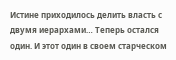Истине приходилось делить власть с двумя иерархами… Теперь остался один. И этот один в своем старческом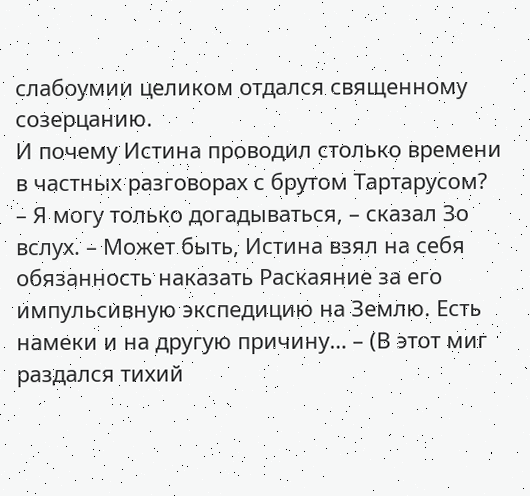слабоумии целиком отдался священному созерцанию.
И почему Истина проводил столько времени в частных разговорах с брутом Тартарусом?
– Я могу только догадываться, – сказал Зо вслух. – Может быть, Истина взял на себя обязанность наказать Раскаяние за его импульсивную экспедицию на Землю. Есть намеки и на другую причину… – (В этот миг раздался тихий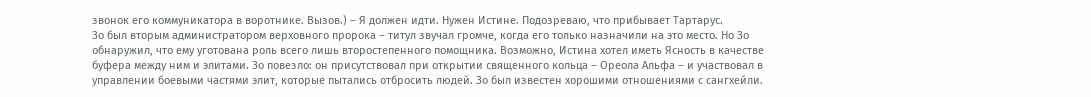звонок его коммуникатора в воротнике. Вызов.) – Я должен идти. Нужен Истине. Подозреваю, что прибывает Тартарус.
Зо был вторым администратором верховного пророка – титул звучал громче, когда его только назначили на это место. Но Зо обнаружил, что ему уготована роль всего лишь второстепенного помощника. Возможно, Истина хотел иметь Ясность в качестве буфера между ним и элитами. Зо повезло: он присутствовал при открытии священного кольца – Ореола Альфа – и участвовал в управлении боевыми частями элит, которые пытались отбросить людей. Зо был известен хорошими отношениями с сангхейли.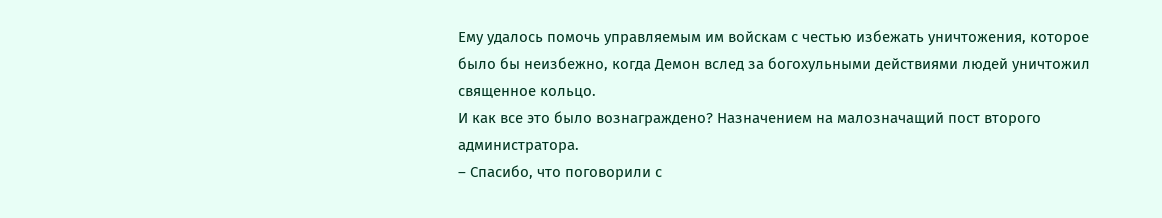Ему удалось помочь управляемым им войскам с честью избежать уничтожения, которое было бы неизбежно, когда Демон вслед за богохульными действиями людей уничтожил священное кольцо.
И как все это было вознаграждено? Назначением на малозначащий пост второго администратора.
– Спасибо, что поговорили с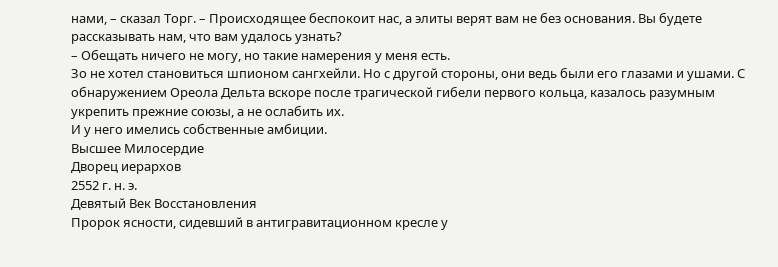нами, – сказал Торг. – Происходящее беспокоит нас, а элиты верят вам не без основания. Вы будете рассказывать нам, что вам удалось узнать?
– Обещать ничего не могу, но такие намерения у меня есть.
Зо не хотел становиться шпионом сангхейли. Но с другой стороны, они ведь были его глазами и ушами. С обнаружением Ореола Дельта вскоре после трагической гибели первого кольца, казалось разумным укрепить прежние союзы, а не ослабить их.
И у него имелись собственные амбиции.
Высшее Милосердие
Дворец иерархов
2552 г. н. э.
Девятый Век Восстановления
Пророк ясности, сидевший в антигравитационном кресле у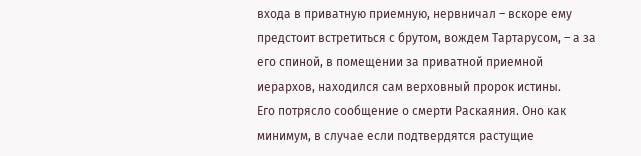входа в приватную приемную, нервничал – вскоре ему предстоит встретиться с брутом, вождем Тартарусом, – а за его спиной, в помещении за приватной приемной иерархов, находился сам верховный пророк истины.
Его потрясло сообщение о смерти Раскаяния. Оно как минимум, в случае если подтвердятся растущие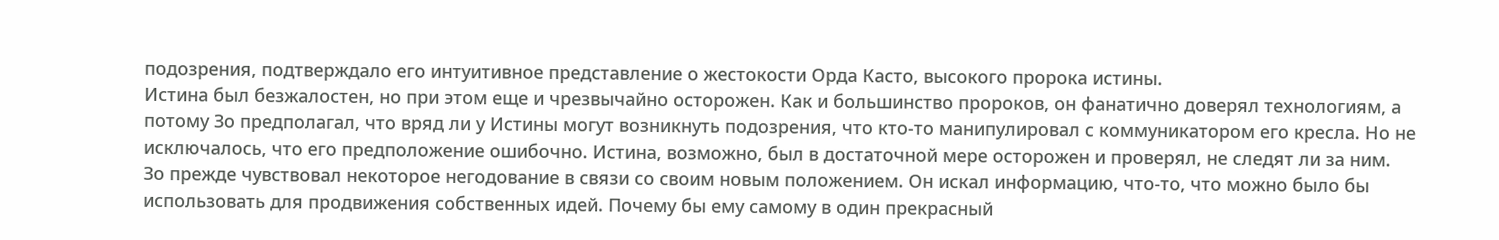подозрения, подтверждало его интуитивное представление о жестокости Орда Касто, высокого пророка истины.
Истина был безжалостен, но при этом еще и чрезвычайно осторожен. Как и большинство пророков, он фанатично доверял технологиям, а потому Зо предполагал, что вряд ли у Истины могут возникнуть подозрения, что кто-то манипулировал с коммуникатором его кресла. Но не исключалось, что его предположение ошибочно. Истина, возможно, был в достаточной мере осторожен и проверял, не следят ли за ним.
Зо прежде чувствовал некоторое негодование в связи со своим новым положением. Он искал информацию, что-то, что можно было бы использовать для продвижения собственных идей. Почему бы ему самому в один прекрасный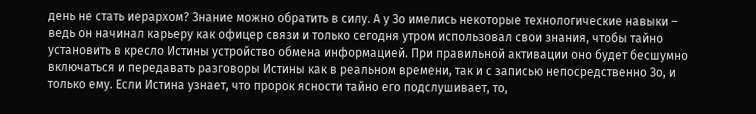день не стать иерархом? Знание можно обратить в силу. А у Зо имелись некоторые технологические навыки – ведь он начинал карьеру как офицер связи и только сегодня утром использовал свои знания, чтобы тайно установить в кресло Истины устройство обмена информацией. При правильной активации оно будет бесшумно включаться и передавать разговоры Истины как в реальном времени, так и с записью непосредственно Зо, и только ему. Если Истина узнает, что пророк ясности тайно его подслушивает, то,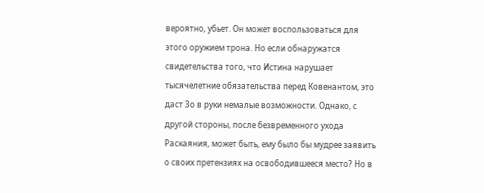вероятно, убьет. Он может воспользоваться для этого оружием трона. Но если обнаружатся свидетельства того, что Истина нарушает тысячелетние обязательства перед Ковенантом, это даст Зо в руки немалые возможности. Однако, с другой стороны, после безвременного ухода Раскаяния, может быть, ему было бы мудрее заявить о своих претензиях на освободившееся место? Но в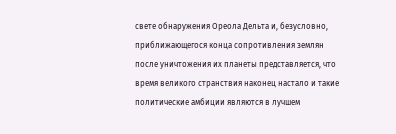свете обнаружения Ореола Дельта и, безусловно, приближающегося конца сопротивления землян после уничтожения их планеты представляется, что время великого странствия наконец настало и такие политические амбиции являются в лучшем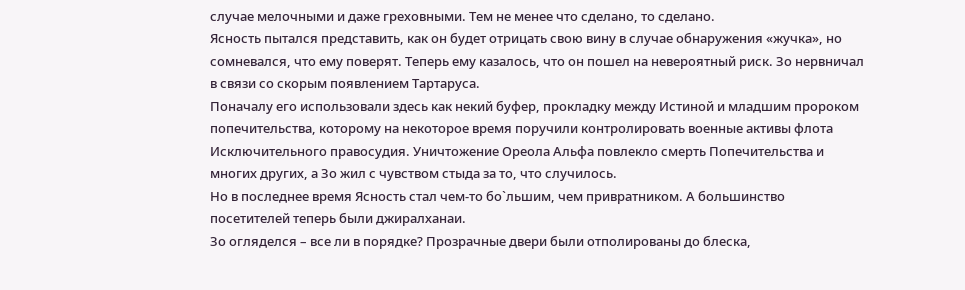случае мелочными и даже греховными. Тем не менее что сделано, то сделано.
Ясность пытался представить, как он будет отрицать свою вину в случае обнаружения «жучка», но сомневался, что ему поверят. Теперь ему казалось, что он пошел на невероятный риск. Зо нервничал в связи со скорым появлением Тартаруса.
Поначалу его использовали здесь как некий буфер, прокладку между Истиной и младшим пророком попечительства, которому на некоторое время поручили контролировать военные активы флота Исключительного правосудия. Уничтожение Ореола Альфа повлекло смерть Попечительства и многих других, а Зо жил с чувством стыда за то, что случилось.
Но в последнее время Ясность стал чем-то бо`льшим, чем привратником. А большинство посетителей теперь были джиралханаи.
Зо огляделся – все ли в порядке? Прозрачные двери были отполированы до блеска,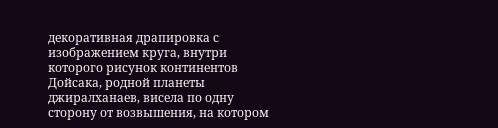декоративная драпировка с изображением круга, внутри которого рисунок континентов Дойсака, родной планеты джиралханаев, висела по одну сторону от возвышения, на котором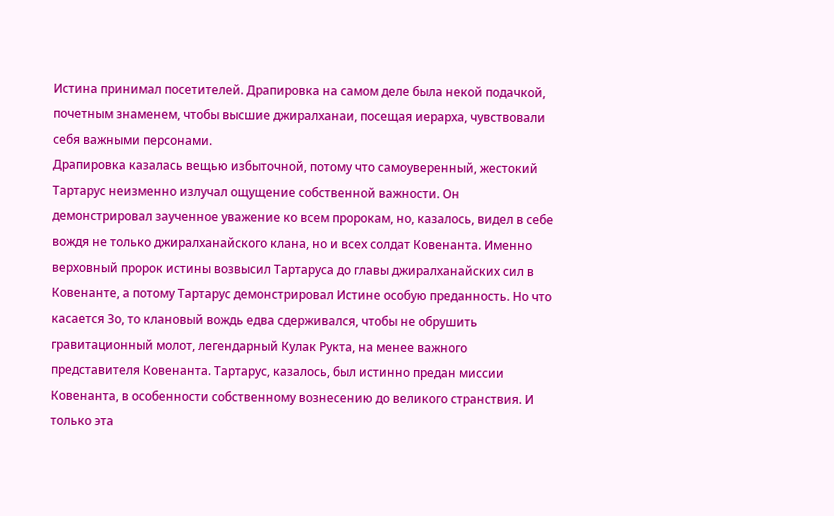Истина принимал посетителей. Драпировка на самом деле была некой подачкой, почетным знаменем, чтобы высшие джиралханаи, посещая иерарха, чувствовали себя важными персонами.
Драпировка казалась вещью избыточной, потому что самоуверенный, жестокий Тартарус неизменно излучал ощущение собственной важности. Он демонстрировал заученное уважение ко всем пророкам, но, казалось, видел в себе вождя не только джиралханайского клана, но и всех солдат Ковенанта. Именно верховный пророк истины возвысил Тартаруса до главы джиралханайских сил в Ковенанте, а потому Тартарус демонстрировал Истине особую преданность. Но что касается Зо, то клановый вождь едва сдерживался, чтобы не обрушить гравитационный молот, легендарный Кулак Рукта, на менее важного представителя Ковенанта. Тартарус, казалось, был истинно предан миссии Ковенанта, в особенности собственному вознесению до великого странствия. И только эта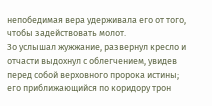непобедимая вера удерживала его от того, чтобы задействовать молот.
Зо услышал жужжание, развернул кресло и отчасти выдохнул с облегчением, увидев перед собой верховного пророка истины; его приближающийся по коридору трон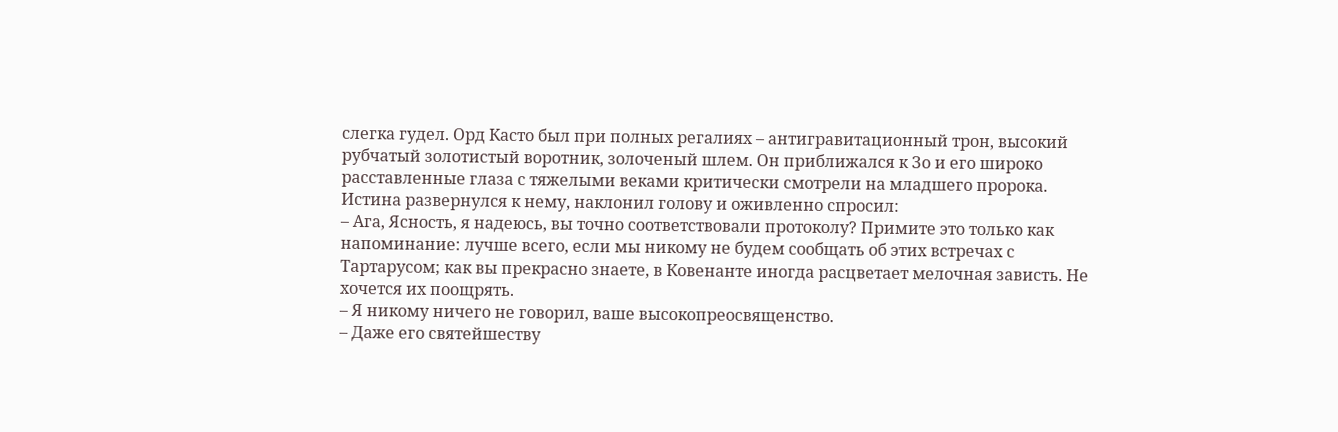слегка гудел. Орд Касто был при полных регалиях – антигравитационный трон, высокий рубчатый золотистый воротник, золоченый шлем. Он приближался к Зо и его широко расставленные глаза с тяжелыми веками критически смотрели на младшего пророка.
Истина развернулся к нему, наклонил голову и оживленно спросил:
– Ага, Ясность, я надеюсь, вы точно соответствовали протоколу? Примите это только как напоминание: лучше всего, если мы никому не будем сообщать об этих встречах с Тартарусом; как вы прекрасно знаете, в Ковенанте иногда расцветает мелочная зависть. Не хочется их поощрять.
– Я никому ничего не говорил, ваше высокопреосвященство.
– Даже его святейшеству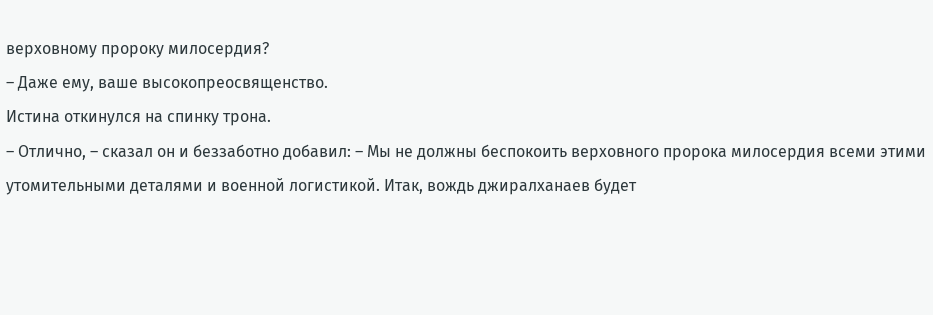верховному пророку милосердия?
– Даже ему, ваше высокопреосвященство.
Истина откинулся на спинку трона.
– Отлично, – сказал он и беззаботно добавил: – Мы не должны беспокоить верховного пророка милосердия всеми этими утомительными деталями и военной логистикой. Итак, вождь джиралханаев будет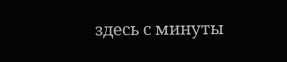здесь с минуты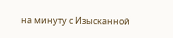на минуту с Изысканной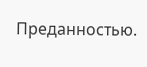Преданностью.